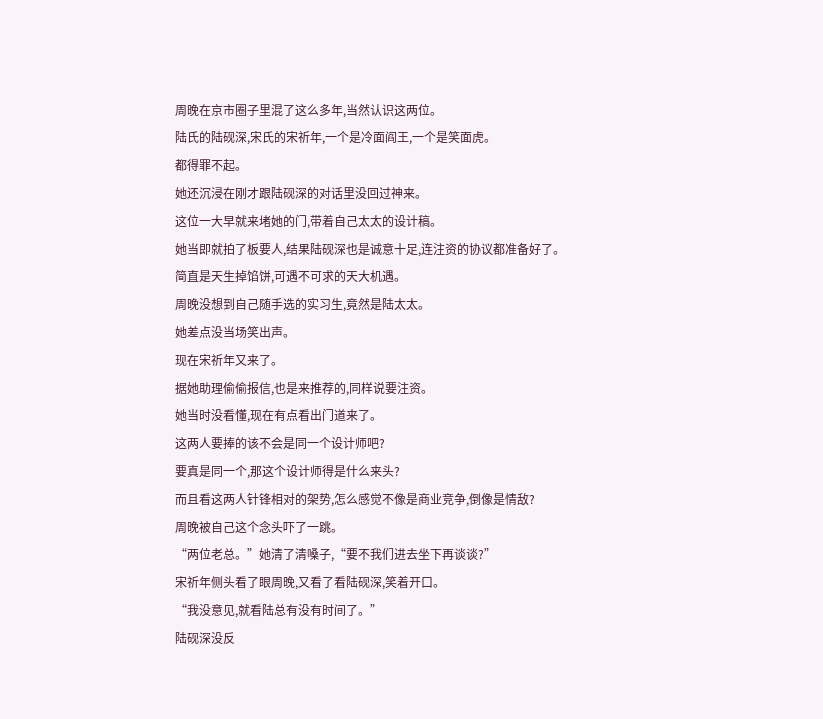周晚在京市圈子里混了这么多年,当然认识这两位。
陆氏的陆砚深,宋氏的宋祈年,一个是冷面阎王,一个是笑面虎。
都得罪不起。
她还沉浸在刚才跟陆砚深的对话里没回过神来。
这位一大早就来堵她的门,带着自己太太的设计稿。
她当即就拍了板要人,结果陆砚深也是诚意十足,连注资的协议都准备好了。
简直是天生掉馅饼,可遇不可求的天大机遇。
周晚没想到自己随手选的实习生,竟然是陆太太。
她差点没当场笑出声。
现在宋祈年又来了。
据她助理偷偷报信,也是来推荐的,同样说要注资。
她当时没看懂,现在有点看出门道来了。
这两人要捧的该不会是同一个设计师吧?
要真是同一个,那这个设计师得是什么来头?
而且看这两人针锋相对的架势,怎么感觉不像是商业竞争,倒像是情敌?
周晚被自己这个念头吓了一跳。
“两位老总。”她清了清嗓子,“要不我们进去坐下再谈谈?”
宋祈年侧头看了眼周晚,又看了看陆砚深,笑着开口。
“我没意见,就看陆总有没有时间了。”
陆砚深没反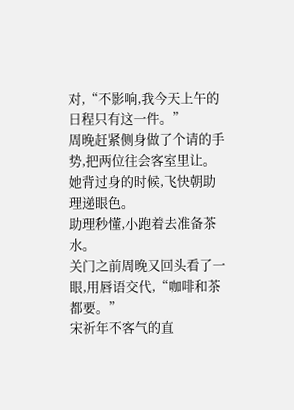对,“不影响,我今天上午的日程只有这一件。”
周晚赶紧侧身做了个请的手势,把两位往会客室里让。
她背过身的时候,飞快朝助理递眼色。
助理秒懂,小跑着去准备茶水。
关门之前周晚又回头看了一眼,用唇语交代,“咖啡和茶都要。”
宋祈年不客气的直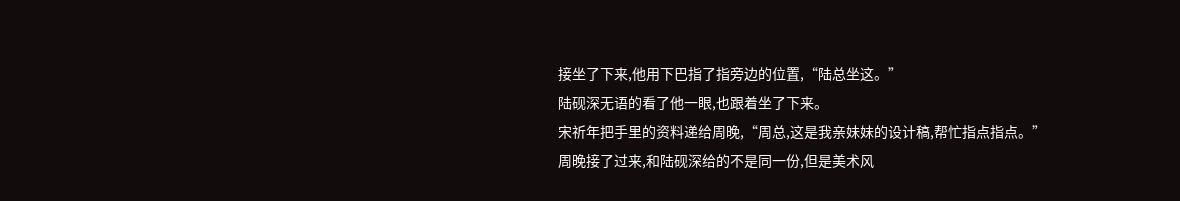接坐了下来,他用下巴指了指旁边的位置,“陆总坐这。”
陆砚深无语的看了他一眼,也跟着坐了下来。
宋祈年把手里的资料递给周晚,“周总,这是我亲妹妹的设计稿,帮忙指点指点。”
周晚接了过来,和陆砚深给的不是同一份,但是美术风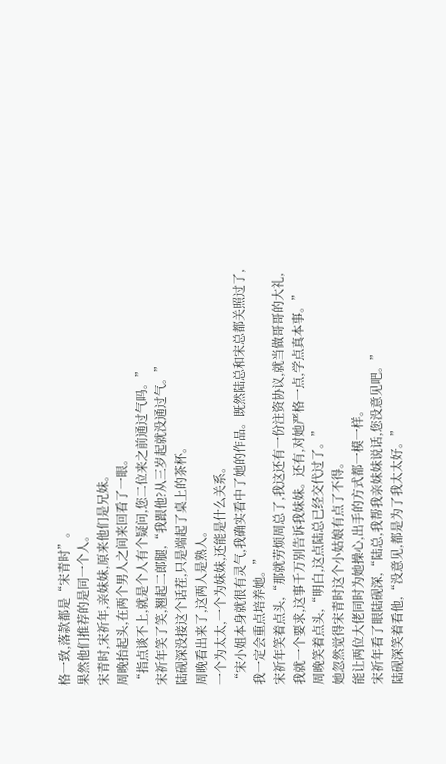格一致,落款都是“宋青时”。
果然他们推荐的是同一个人。
宋青时,宋祈年,亲妹妹,原来他们是兄妹。
周晚抬起头,在两个男人之间来回看了一眼。
“指点谈不上,就是个人有个疑问,您二位来之前通过气吗。”
宋祈年笑了笑,翘起二郎腿,“我跟他?从三岁起就没通过气。”
陆砚深没接这个话茬,只是端起了桌上的茶杯。
周晚看出来了,这两人是熟人。
一个为太太,一个为妹妹,还能是什么关系。
“宋小姐本身就很有灵气,我确实看中了她的作品。既然陆总和宋总都关照过了,我一定会重点培养她。”
宋祈年笑着点头,“那就劳烦周总了,我这还有一份注资协议,就当做哥哥的大礼,我就一个要求,这事千万别告诉我妹妹。还有,对她严格一点,学点真本事。”
周晚笑着点头,“明白,这点陆总已经交代过了。”
她忽然觉得宋青时这个小姑娘有点了不得。
能让两位大佬同时为她操心,出手的方式都一模一样。
宋祈年看了眼陆砚深,“陆总,我帮我亲妹妹说话,您没意见吧。”
陆砚深笑着看他,“没意见,都是为了我太太好。”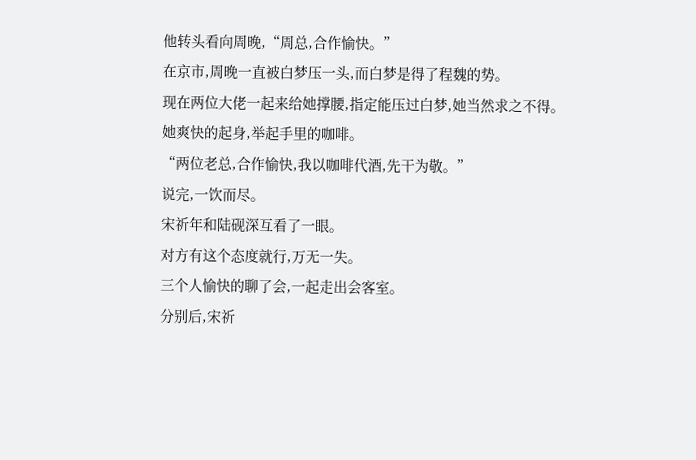他转头看向周晚,“周总,合作愉快。”
在京市,周晚一直被白梦压一头,而白梦是得了程魏的势。
现在两位大佬一起来给她撑腰,指定能压过白梦,她当然求之不得。
她爽快的起身,举起手里的咖啡。
“两位老总,合作愉快,我以咖啡代酒,先干为敬。”
说完,一饮而尽。
宋祈年和陆砚深互看了一眼。
对方有这个态度就行,万无一失。
三个人愉快的聊了会,一起走出会客室。
分别后,宋祈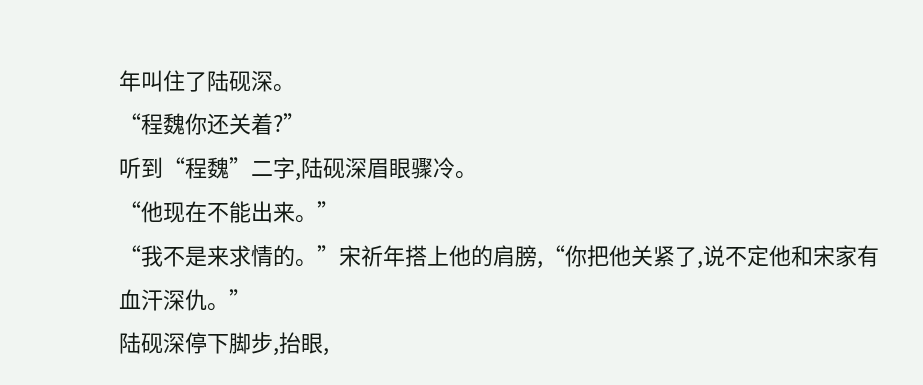年叫住了陆砚深。
“程魏你还关着?”
听到“程魏”二字,陆砚深眉眼骤冷。
“他现在不能出来。”
“我不是来求情的。”宋祈年搭上他的肩膀,“你把他关紧了,说不定他和宋家有血汗深仇。”
陆砚深停下脚步,抬眼,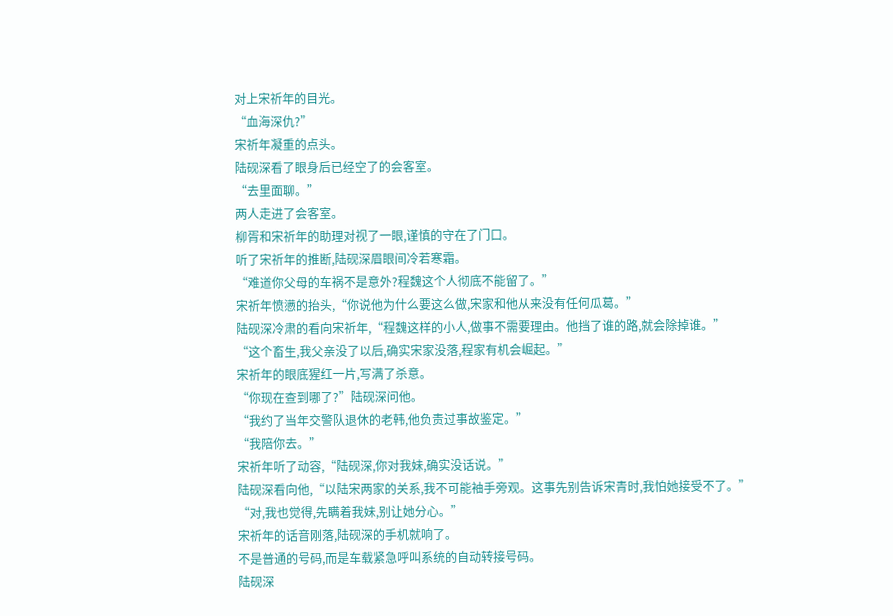对上宋祈年的目光。
“血海深仇?”
宋祈年凝重的点头。
陆砚深看了眼身后已经空了的会客室。
“去里面聊。”
两人走进了会客室。
柳胥和宋祈年的助理对视了一眼,谨慎的守在了门口。
听了宋祈年的推断,陆砚深眉眼间冷若寒霜。
“难道你父母的车祸不是意外?程魏这个人彻底不能留了。”
宋祈年愤懑的抬头,“你说他为什么要这么做,宋家和他从来没有任何瓜葛。”
陆砚深冷肃的看向宋祈年,“程魏这样的小人,做事不需要理由。他挡了谁的路,就会除掉谁。”
“这个畜生,我父亲没了以后,确实宋家没落,程家有机会崛起。”
宋祈年的眼底猩红一片,写满了杀意。
“你现在查到哪了?”陆砚深问他。
“我约了当年交警队退休的老韩,他负责过事故鉴定。”
“我陪你去。”
宋祈年听了动容,“陆砚深,你对我妹,确实没话说。”
陆砚深看向他,“以陆宋两家的关系,我不可能袖手旁观。这事先别告诉宋青时,我怕她接受不了。”
“对,我也觉得,先瞒着我妹,别让她分心。”
宋祈年的话音刚落,陆砚深的手机就响了。
不是普通的号码,而是车载紧急呼叫系统的自动转接号码。
陆砚深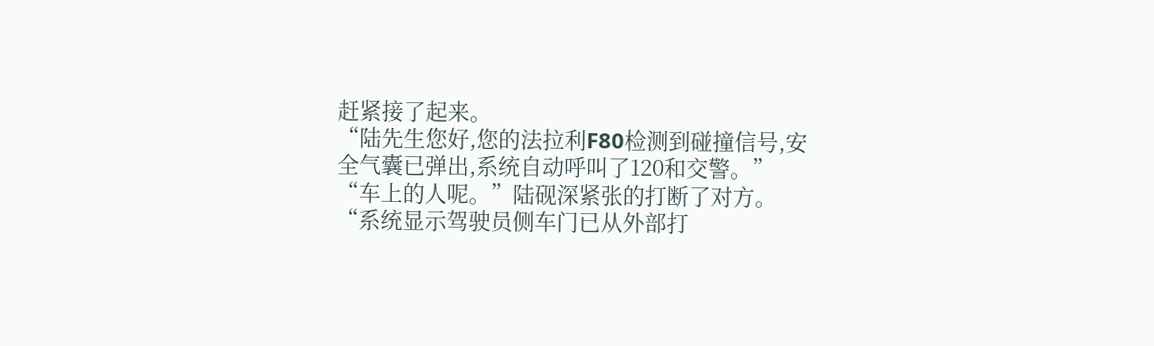赶紧接了起来。
“陆先生您好,您的法拉利F80检测到碰撞信号,安全气囊已弹出,系统自动呼叫了120和交警。”
“车上的人呢。”陆砚深紧张的打断了对方。
“系统显示驾驶员侧车门已从外部打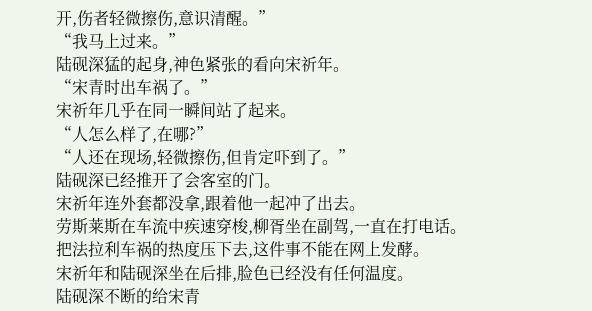开,伤者轻微擦伤,意识清醒。”
“我马上过来。”
陆砚深猛的起身,神色紧张的看向宋祈年。
“宋青时出车祸了。”
宋祈年几乎在同一瞬间站了起来。
“人怎么样了,在哪?”
“人还在现场,轻微擦伤,但肯定吓到了。”
陆砚深已经推开了会客室的门。
宋祈年连外套都没拿,跟着他一起冲了出去。
劳斯莱斯在车流中疾速穿梭,柳胥坐在副驾,一直在打电话。
把法拉利车祸的热度压下去,这件事不能在网上发酵。
宋祈年和陆砚深坐在后排,脸色已经没有任何温度。
陆砚深不断的给宋青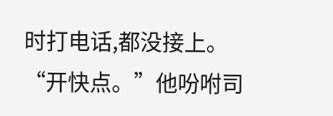时打电话,都没接上。
“开快点。”他吩咐司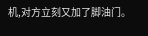机,对方立刻又加了脚油门。